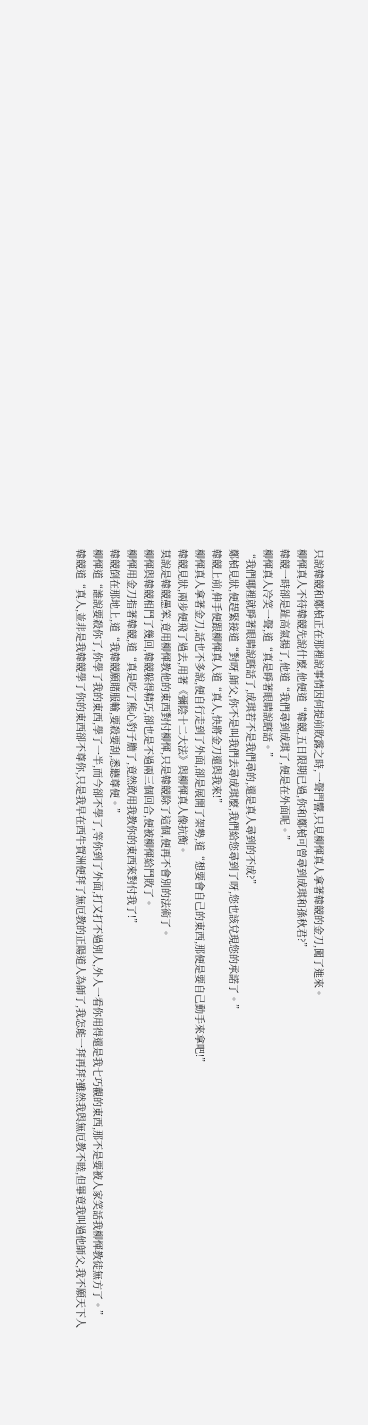只說韓競和鄭楨正在那裡說事情因何提前敗露之時,一聲門響,只見柳惲真人拿著韓競的金刀,闖了進來。
柳惲真人不待韓競先說什麼,他便道“韓競,五日限期已過,你和鄭楨可曾尋到成琪和孫秋君?”
韓競一時卻是趾高氣揚了,他道“我們尋到成琪了,便是在外面呢。”
柳惲真人冷笑一聲,道“真是睜著眼睛說瞎話。”
“我們哪裡就睜著眼睛說瞎話了,成琪若不是我們尋的,還是真人尋到的不成?”
鄭楨見狀,便趕緊接道“對呀,師父,你不是叫我們去尋成琪麼,我們給您尋到了呀,您也該兌現您的承諾了。”
韓競上前,伸手便跟柳惲真人道“真人,快將金刀還與我來!”
柳惲真人拿著金刀,話也不多說,便自行走到了外面,卻是展開了架勢,道“想要會自己的東西,那便是要自己動手來拿吧!”
韓競見狀,兩步便飛了過去,用著《彌陰十二大法》與柳惲真人像抗衡。
莫說是韓競愚笨,竟用柳惲教他的東西對付柳惲,只是韓競除了這個,便再不會別的法術了。
柳惲與韓競相鬥了幾回,韓競躲得精巧,卻也是不過兩三個回合,便被柳惲給鬥敗了。
柳惲用金刀指著韓競,道“真是吃了熊心豹子膽了,竟然敢用我教你的東西來對付我了!”
韓競倒在那地上,道“我韓競願賭服輸,要殺要刮,悉聽尊便。”
柳惲道“誰說要殺你了,你學了我的東西,學了一半,而今卻不學了,等你到了外面,打又打不過別人,外人一看你用得還是我七巧觀的東西,那不是要被人家笑話我柳惲教徒無方了。”
韓競道“真人,並非是我韓競學了你的東西卻不尊你,只是我早在西牛賀洲便拜了無厄教的正陽道人為師了,我怎能一拜再拜?雖然我與無厄教不睦,但畢竟我叫過他師父,我不願天下人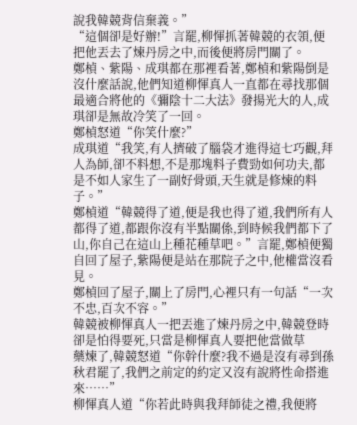說我韓競背信棄義。”
“這個卻是好辦!”言罷,柳惲抓著韓競的衣領,便把他丟去了煉丹房之中,而後便將房門關了。
鄭楨、紫陽、成琪都在那裡看著,鄭楨和紫陽倒是沒什麼話說,他們知道柳惲真人一直都在尋找那個最適合將他的《彌陰十二大法》發揚光大的人,成琪卻是無故冷笑了一回。
鄭楨怒道“你笑什麼?”
成琪道“我笑,有人擠破了腦袋才進得這七巧觀,拜人為師,卻不料想,不是那塊料子費勁如何功夫,都是不如人家生了一副好骨頭,天生就是修煉的料子。”
鄭楨道“韓競得了道,便是我也得了道,我們所有人都得了道,都跟你沒有半點關係,到時候我們都下了山,你自己在這山上種花種草吧。”言罷,鄭楨便獨自回了屋子,紫陽便是站在那院子之中,他權當沒看見。
鄭楨回了屋子,關上了房門,心裡只有一句話“一次不忠,百次不容。”
韓競被柳惲真人一把丟進了煉丹房之中,韓競登時卻是怕得要死,只當是柳惲真人要把他當做草
藥煉了,韓競怒道“你幹什麼?我不過是沒有尋到孫秋君罷了,我們之前定的約定又沒有說將性命搭進來……”
柳惲真人道“你若此時與我拜師徒之禮,我便將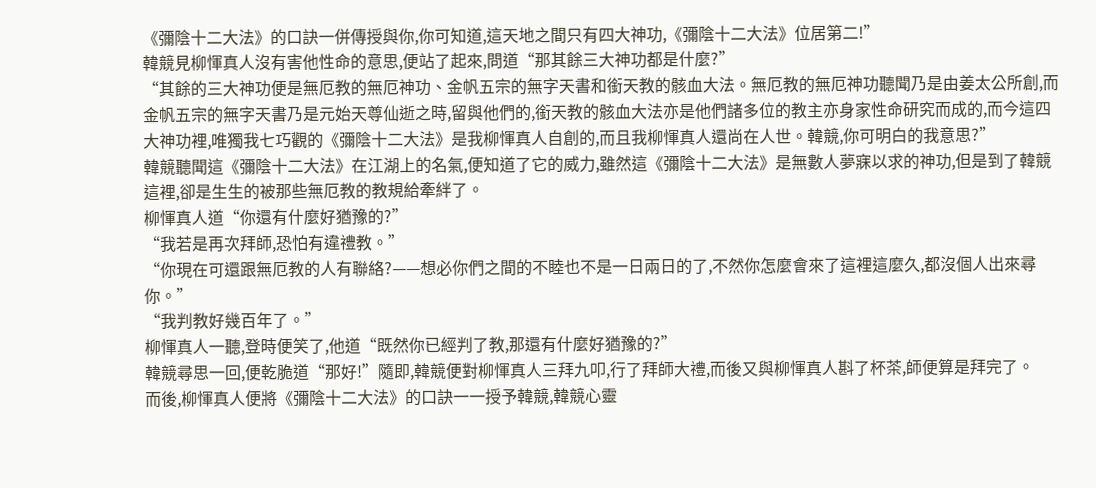《彌陰十二大法》的口訣一併傳授與你,你可知道,這天地之間只有四大神功,《彌陰十二大法》位居第二!”
韓競見柳惲真人沒有害他性命的意思,便站了起來,問道“那其餘三大神功都是什麼?”
“其餘的三大神功便是無厄教的無厄神功、金帆五宗的無字天書和銜天教的骸血大法。無厄教的無厄神功聽聞乃是由姜太公所創,而金帆五宗的無字天書乃是元始天尊仙逝之時,留與他們的,銜天教的骸血大法亦是他們諸多位的教主亦身家性命研究而成的,而今這四大神功裡,唯獨我七巧觀的《彌陰十二大法》是我柳惲真人自創的,而且我柳惲真人還尚在人世。韓競,你可明白的我意思?”
韓競聽聞這《彌陰十二大法》在江湖上的名氣,便知道了它的威力,雖然這《彌陰十二大法》是無數人夢寐以求的神功,但是到了韓競這裡,卻是生生的被那些無厄教的教規給牽絆了。
柳惲真人道“你還有什麼好猶豫的?”
“我若是再次拜師,恐怕有違禮教。”
“你現在可還跟無厄教的人有聯絡?——想必你們之間的不睦也不是一日兩日的了,不然你怎麼會來了這裡這麼久,都沒個人出來尋你。”
“我判教好幾百年了。”
柳惲真人一聽,登時便笑了,他道“既然你已經判了教,那還有什麼好猶豫的?”
韓競尋思一回,便乾脆道“那好!”隨即,韓競便對柳惲真人三拜九叩,行了拜師大禮,而後又與柳惲真人斟了杯茶,師便算是拜完了。
而後,柳惲真人便將《彌陰十二大法》的口訣一一授予韓競,韓競心靈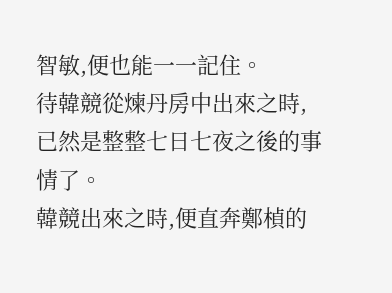智敏,便也能一一記住。
待韓競從煉丹房中出來之時,已然是整整七日七夜之後的事情了。
韓競出來之時,便直奔鄭楨的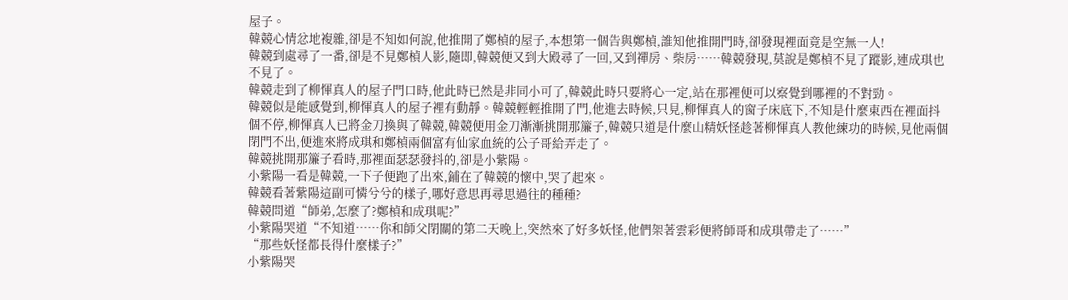屋子。
韓競心情忿地複雜,卻是不知如何說,他推開了鄭楨的屋子,本想第一個告與鄭楨,誰知他推開門時,卻發現裡面竟是空無一人!
韓競到處尋了一番,卻是不見鄭楨人影,隨即,韓競便又到大殿尋了一回,又到禪房、柴房……韓競發現,莫說是鄭楨不見了蹤影,連成琪也不見了。
韓競走到了柳惲真人的屋子門口時,他此時已然是非同小可了,韓競此時只要將心一定,站在那裡便可以察覺到哪裡的不對勁。
韓競似是能感覺到,柳惲真人的屋子裡有動靜。韓競輕輕推開了門,他進去時候,只見,柳惲真人的窗子床底下,不知是什麼東西在裡面抖個不停,柳惲真人已將金刀換與了韓競,韓競便用金刀漸漸挑開那簾子,韓競只道是什麼山精妖怪趁著柳惲真人教他練功的時候,見他兩個閉門不出,便進來將成琪和鄭楨兩個富有仙家血統的公子哥給弄走了。
韓競挑開那簾子看時,那裡面瑟瑟發抖的,卻是小紫陽。
小紫陽一看是韓競,一下子便跑了出來,鋪在了韓競的懷中,哭了起來。
韓競看著紫陽這副可憐兮兮的樣子,哪好意思再尋思過往的種種?
韓競問道“師弟,怎麼了?鄭楨和成琪呢?”
小紫陽哭道“不知道……你和師父閉關的第二天晚上,突然來了好多妖怪,他們架著雲彩便將師哥和成琪帶走了……”
“那些妖怪都長得什麼樣子?”
小紫陽哭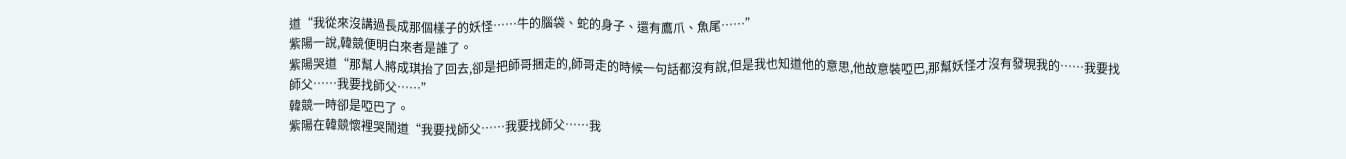道“我從來沒講過長成那個樣子的妖怪……牛的腦袋、蛇的身子、還有鷹爪、魚尾……”
紫陽一說,韓競便明白來者是誰了。
紫陽哭道“那幫人將成琪抬了回去,卻是把師哥捆走的,師哥走的時候一句話都沒有說,但是我也知道他的意思,他故意裝啞巴,那幫妖怪才沒有發現我的……我要找師父……我要找師父……”
韓競一時卻是啞巴了。
紫陽在韓競懷裡哭鬧道“我要找師父……我要找師父……我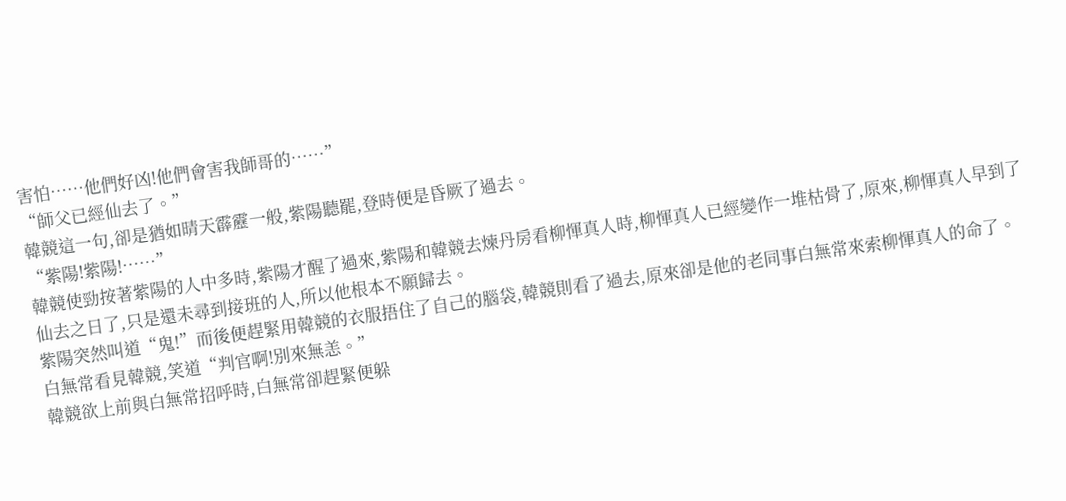害怕……他們好凶!他們會害我師哥的……”
“師父已經仙去了。”
韓競這一句,卻是猶如晴天霹靂一般,紫陽聽罷,登時便是昏厥了過去。
“紫陽!紫陽!……”
韓競使勁按著紫陽的人中多時,紫陽才醒了過來,紫陽和韓競去煉丹房看柳惲真人時,柳惲真人已經變作一堆枯骨了,原來,柳惲真人早到了仙去之日了,只是還未尋到接班的人,所以他根本不願歸去。
紫陽突然叫道“鬼!”而後便趕緊用韓競的衣服捂住了自己的腦袋,韓競則看了過去,原來卻是他的老同事白無常來索柳惲真人的命了。
白無常看見韓競,笑道“判官啊!別來無恙。”
韓競欲上前與白無常招呼時,白無常卻趕緊便躲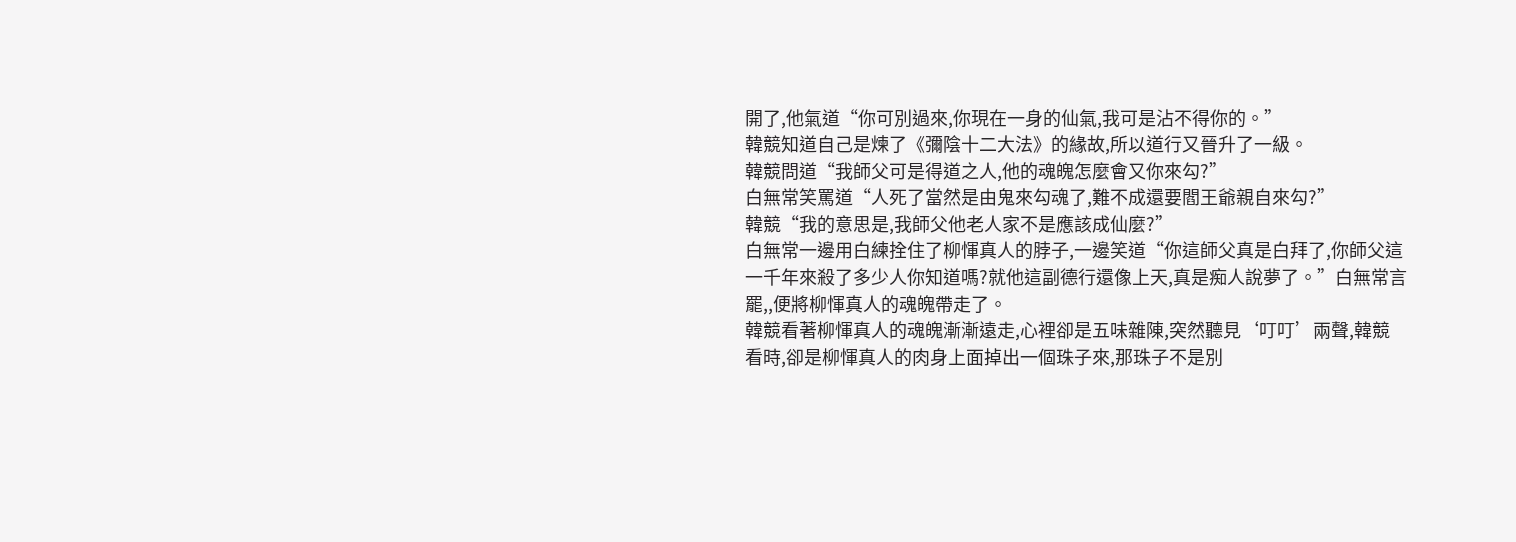開了,他氣道“你可別過來,你現在一身的仙氣,我可是沾不得你的。”
韓競知道自己是煉了《彌陰十二大法》的緣故,所以道行又晉升了一級。
韓競問道“我師父可是得道之人,他的魂魄怎麼會又你來勾?”
白無常笑罵道“人死了當然是由鬼來勾魂了,難不成還要閻王爺親自來勾?”
韓競“我的意思是,我師父他老人家不是應該成仙麼?”
白無常一邊用白練拴住了柳惲真人的脖子,一邊笑道“你這師父真是白拜了,你師父這一千年來殺了多少人你知道嗎?就他這副德行還像上天,真是痴人說夢了。”白無常言罷,,便將柳惲真人的魂魄帶走了。
韓競看著柳惲真人的魂魄漸漸遠走,心裡卻是五味雜陳,突然聽見‘叮叮’兩聲,韓競看時,卻是柳惲真人的肉身上面掉出一個珠子來,那珠子不是別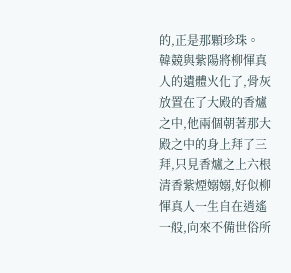的,正是那顆珍珠。
韓競與紫陽將柳惲真人的遺體火化了,骨灰放置在了大殿的香爐之中,他兩個朝著那大殿之中的身上拜了三拜,只見香爐之上六根清香紫煙嫋嫋,好似柳惲真人一生自在逍遙一般,向來不備世俗所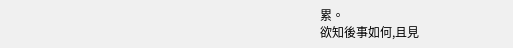累。
欲知後事如何,且見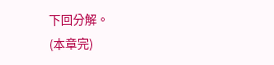下回分解。
(本章完)